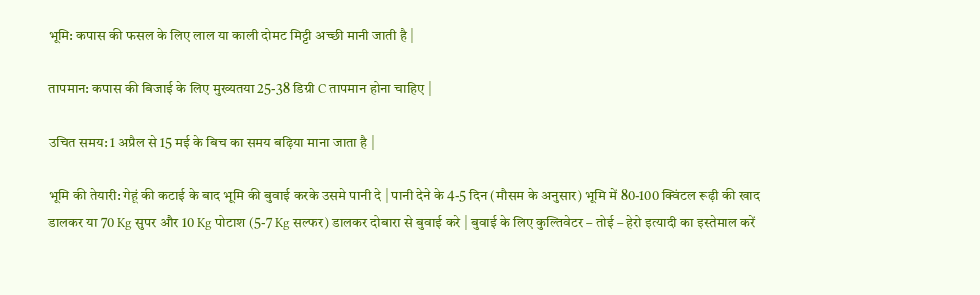भूमि: कपास की फसल के लिए लाल या काली दोमट मिट्टी अच्छी मानी जाती है |

तापमान: कपास की बिजाई के लिए मुख्यतया 25-38 डिग्री C तापमान होना चाहिए |

उचित समय: 1 अप्रैल से 15 मई के बिच का समय बढ़िया माना जाता है |

भूमि की तेयारी: गेहूं की कटाई के बाद भूमि की बुवाई करके उसमे पानी दे | पानी देने के 4-5 दिन (मौसम के अनुसार) भूमि में 80-100 क्विंटल रूढ़ी की खाद डालकर या 70 Kg सुपर और 10 Kg पोटाश (5-7 Kg सल्फर) डालकर दोबारा से बुवाई करे | बुवाई के लिए कुल्तिवेटर – तोई – हेरो इत्यादी का इस्तेमाल करें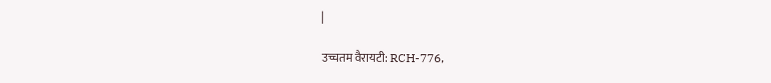|

उच्चतम वैरायटी: RCH-776,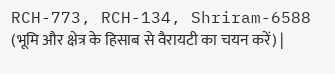RCH-773, RCH-134, Shriram-6588 (भूमि और क्षेत्र के हिसाब से वैरायटी का चयन करें) |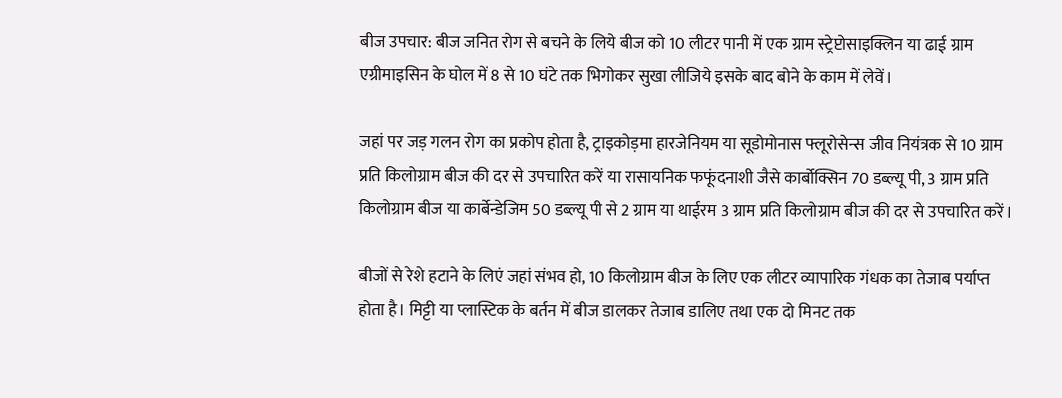बीज उपचार: बीज जनित रोग से बचने के लिये बीज को 10 लीटर पानी में एक ग्राम स्ट्रेप्टोसाइक्लिन या ढाई ग्राम एग्रीमाइसिन के घोल में 8 से 10 घंटे तक भिगोकर सुखा लीजिये इसके बाद बोने के काम में लेवें।

जहां पर जड़ गलन रोग का प्रकोप होता है, ट्राइकोड़मा हारजेनियम या सूडोमोनास फ्लूरोसेन्स जीव नियंत्रक से 10 ग्राम प्रति किलोग्राम बीज की दर से उपचारित करें या रासायनिक फफूंदनाशी जैसे कार्बोक्सिन 70 डब्ल्यू पी, 3 ग्राम प्रति किलोग्राम बीज या कार्बेन्डेजिम 50 डब्ल्यू पी से 2 ग्राम या थाईरम 3 ग्राम प्रति किलोग्राम बीज की दर से उपचारित करें।

बीजों से रेशे हटाने के लिएं जहां संभव हो, 10 किलोग्राम बीज के लिए एक लीटर व्यापारिक गंधक का तेजाब पर्याप्त होता है। मिट्टी या प्लास्टिक के बर्तन में बीज डालकर तेजाब डालिए तथा एक दो मिनट तक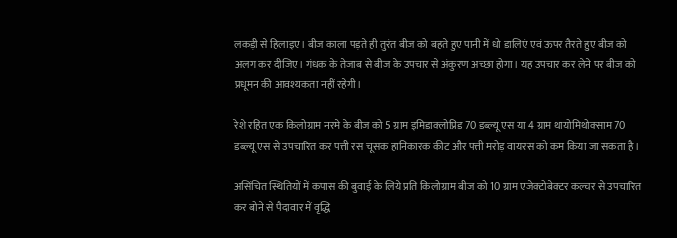लकड़ी से हिलाइए। बीज काला पड़ते ही तुरंत बीज को बहते हुए पानी में धो डालिएं एवं ऊपर तैरते हुए बीज को अलग कर दीजिए। गंधक के तेजाब से बीज के उपचार से अंकुरण अच्छा होगा। यह उपचार कर लेने पर बीज को प्रधूमन की आवश्यकता नहीं रहेगी।

रेशे रहित एक किलोग्राम नरमे के बीज को 5 ग्राम इमिडाक्लोप्रिड 70 डब्ल्यू एस या 4 ग्राम थायोमिथोक्साम 70 डब्ल्यू एस से उपचारित कर पत्ती रस चूसक हानिकारक कीट और पत्ती मरोड़ वायरस को कम किया जा सकता है।

असिंचित स्थितियों में कपास की बुवाई के लिये प्रति किलोग्राम बीज को 10 ग्राम एजेक्टोबेक्टर कल्चर से उपचारित कर बोने से पैदावार में वृद्धि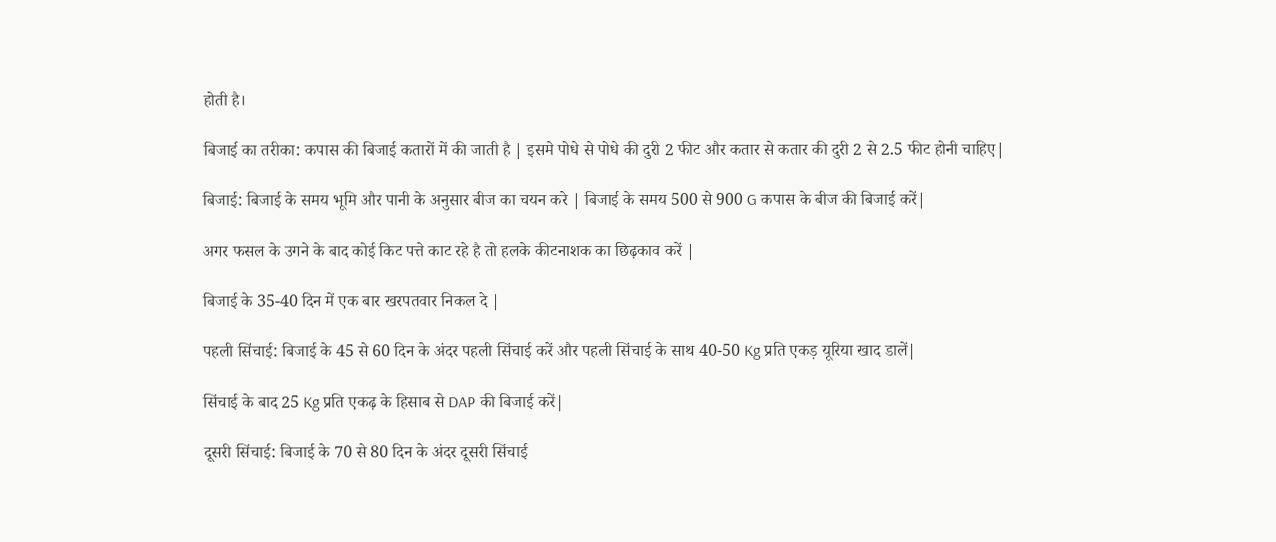होती है।

बिजाई का तरीका: कपास की बिजाई कतारों में की जाती है | इसमे पोधे से पोधे की दुरी 2 फीट और कतार से कतार की दुरी 2 से 2.5 फीट होनी चाहिए|

बिजाई: बिजाई के समय भूमि और पानी के अनुसार बीज का चयन करे | बिजाई के समय 500 से 900 G कपास के बीज की बिजाई करें|

अगर फसल के उगने के बाद कोई किट पत्ते काट रहे है तो हलके कीटनाशक का छिढ़काव करें |

बिजाई के 35-40 दिन में एक बार खरपतवार निकल दे |

पहली सिंचाई: बिजाई के 45 से 60 दिन के अंदर पहली सिंचाई करें और पहली सिंचाई के साथ 40-50 Kg प्रति एकड़ यूरिया खाद डालें|

सिंचाई के बाद 25 Kg प्रति एकढ़ के हिसाब से DAP की बिजाई करें|

दूसरी सिंचाई: बिजाई के 70 से 80 दिन के अंदर दूसरी सिंचाई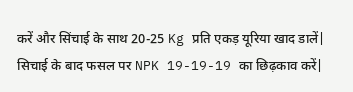करें और सिंचाई के साथ 20-25 Kg प्रति एकड़ यूरिया खाद डालें| सिचाई के बाद फसल पर NPK 19-19-19 का छिढ़काव करें|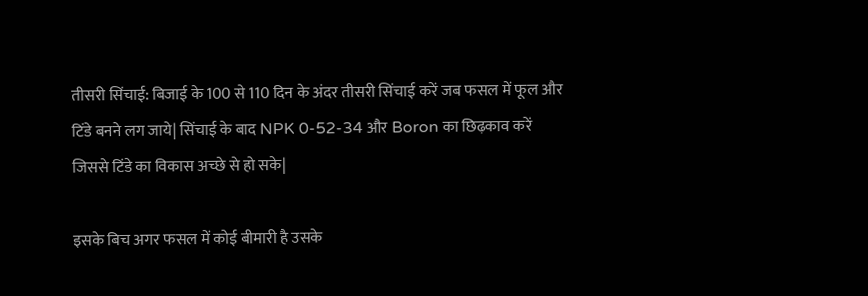तीसरी सिंचाई: बिजाई के 100 से 110 दिन के अंदर तीसरी सिंचाई करें जब फसल में फूल और टिंडे बनने लग जाये| सिंचाई के बाद NPK 0-52-34 और Boron का छिढ़काव करें जिससे टिंडे का विकास अच्छे से हो सके|

इसके बिच अगर फसल में कोई बीमारी है उसके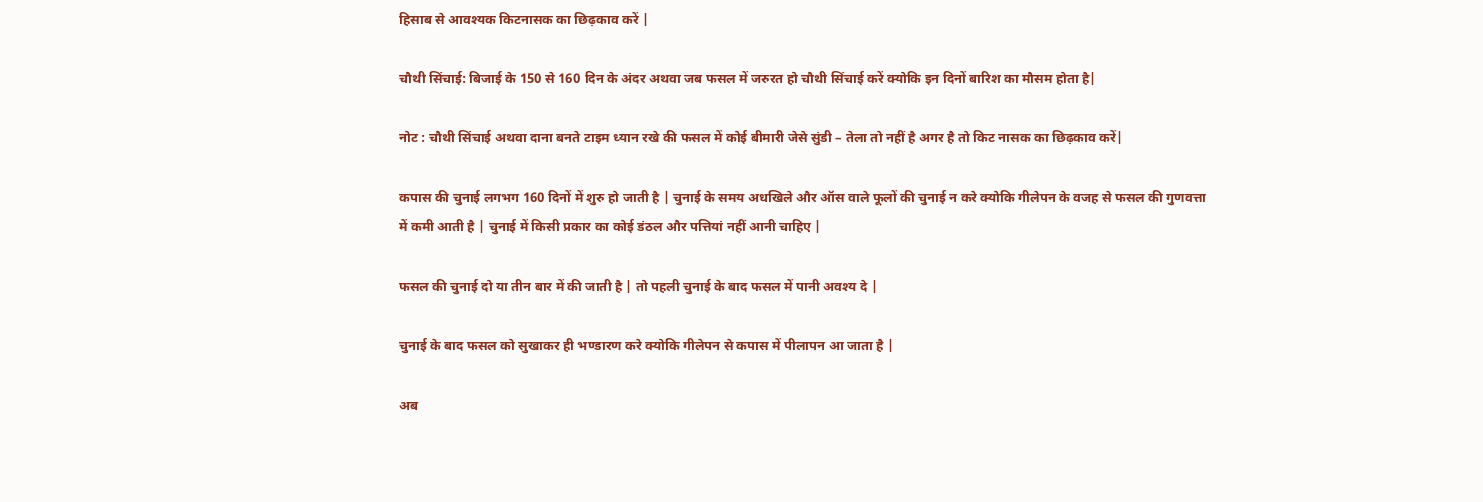हिसाब से आवश्यक किटनासक का छिढ़काव करें |

चौथी सिंचाई: बिजाई के 150 से 160 दिन के अंदर अथवा जब फसल में जरुरत हो चौथी सिंचाई करें क्योकि इन दिनों बारिश का मौसम होता है|

नोट : चौथी सिंचाई अथवा दाना बनते टाइम ध्यान रखे की फसल में कोई बीमारी जेसे सुंडी – तेला तो नहीं है अगर है तो किट नासक का छिढ़काव करें|

कपास की चुनाई लगभग 160 दिनों में शुरु हो जाती है | चुनाई के समय अधखिले और ऑस वाले फूलों की चुनाई न करे क्योकि गीलेपन के वजह से फसल की गुणवत्ता में कमी आती है | चुनाई में किसी प्रकार का कोई डंठल और पत्तियां नहीं आनी चाहिए |

फसल की चुनाई दो या तीन बार में की जाती है | तो पहली चुनाई के बाद फसल में पानी अवश्य दे |

चुनाई के बाद फसल को सुखाकर ही भण्डारण करे क्योकि गीलेपन से कपास में पीलापन आ जाता है |

अब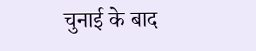चुनाई के बाद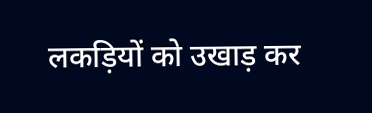लकड़ियों को उखाड़ कर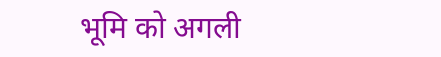भूमि को अगली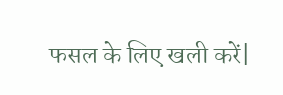फसल के लिए खली करें|